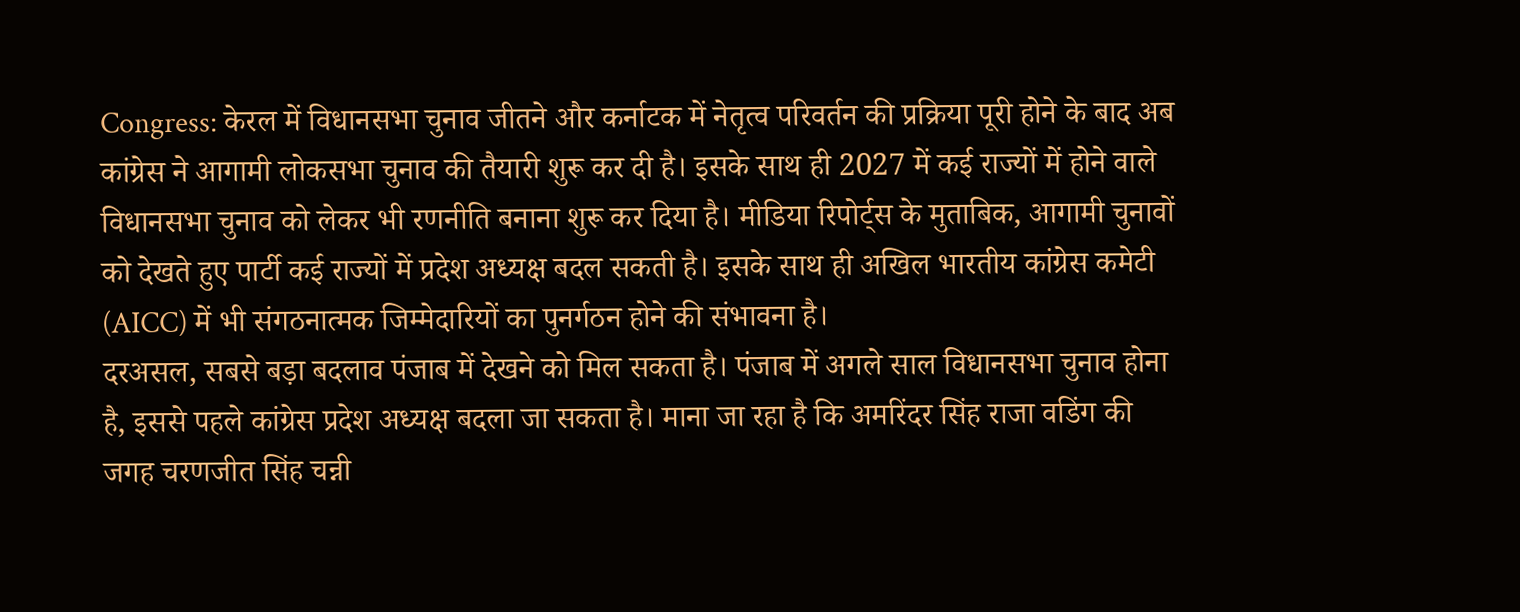Congress: केरल में विधानसभा चुनाव जीतने और कर्नाटक में नेतृत्व परिवर्तन की प्रक्रिया पूरी होने के बाद अब कांग्रेस ने आगामी लोकसभा चुनाव की तैयारी शुरू कर दी है। इसके साथ ही 2027 में कई राज्यों में होने वाले विधानसभा चुनाव को लेकर भी रणनीति बनाना शुरू कर दिया है। मीडिया रिपोर्ट्स के मुताबिक, आगामी चुनावों को देखते हुए पार्टी कई राज्यों में प्रदेश अध्यक्ष बदल सकती है। इसके साथ ही अखिल भारतीय कांग्रेस कमेटी (AICC) में भी संगठनात्मक जिम्मेदारियों का पुनर्गठन होने की संभावना है।
दरअसल, सबसे बड़ा बदलाव पंजाब में देखने को मिल सकता है। पंजाब में अगले साल विधानसभा चुनाव होना है, इससे पहले कांग्रेस प्रदेश अध्यक्ष बदला जा सकता है। माना जा रहा है कि अमरिंदर सिंह राजा वडिंग की जगह चरणजीत सिंह चन्नी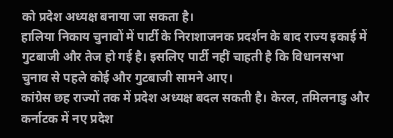को प्रदेश अध्यक्ष बनाया जा सकता है।
हालिया निकाय चुनावों में पार्टी के निराशाजनक प्रदर्शन के बाद राज्य इकाई में गुटबाजी और तेज हो गई है। इसलिए पार्टी नहीं चाहती है कि विधानसभा चुनाव से पहले कोई और गुटबाजी सामने आए।
कांग्रेस छह राज्यों तक में प्रदेश अध्यक्ष बदल सकती है। केरल, तमिलनाडु और कर्नाटक में नए प्रदेश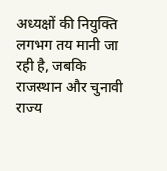अध्यक्षों की नियुक्ति लगभग तय मानी जा रही है, जबकि राजस्थान और चुनावी राज्य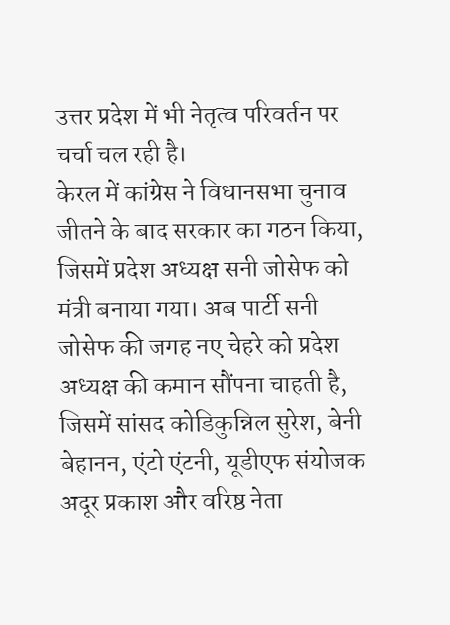उत्तर प्रदेश में भी नेतृत्व परिवर्तन पर चर्चा चल रही है।
केरल में कांग्रेस ने विधानसभा चुनाव जीतने के बाद सरकार का गठन किया, जिसमें प्रदेश अध्यक्ष सनी जोसेफ को मंत्री बनाया गया। अब पार्टी सनी जोसेफ की जगह नए चेहरे को प्रदेश अध्यक्ष की कमान सौंपना चाहती है, जिसमें सांसद कोडिकुन्निल सुरेश, बेनी बेहानन, एंटो एंटनी, यूडीएफ संयोजक अदूर प्रकाश और वरिष्ठ नेता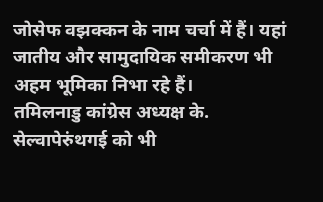जोसेफ वझक्कन के नाम चर्चा में हैं। यहां जातीय और सामुदायिक समीकरण भी अहम भूमिका निभा रहे हैं।
तमिलनाडु कांग्रेस अध्यक्ष के. सेल्वापेरुंथगई को भी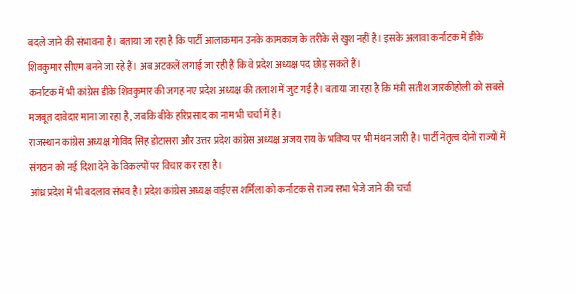बदले जाने की संभावना है। बताया जा रहा है कि पार्टी आलाकमान उनके कामकाज के तरीके से खुश नहीं है। इसके अलावा कर्नाटक में डीके शिवकुमार सीएम बनने जा रहे हैं। अब अटकलें लगाई जा रही हैं कि वे प्रदेश अध्यक्ष पद छोड़ सकते हैं।
कर्नाटक में भी कांग्रेस डीके शिवकुमार की जगह नए प्रदेश अध्यक्ष की तलाश में जुट गई है। बताया जा रहा है कि मंत्री सतीश जारकीहोली को सबसे मजबूत दावेदार माना जा रहा है, जबकि बीके हरिप्रसाद का नाम भी चर्चा में है।
राजस्थान कांग्रेस अध्यक्ष गोविंद सिंह डोटासरा और उत्तर प्रदेश कांग्रेस अध्यक्ष अजय राय के भविष्य पर भी मंथन जारी है। पार्टी नेतृत्व दोनों राज्यों में संगठन को नई दिशा देने के विकल्पों पर विचार कर रहा है।
आंध्र प्रदेश में भी बदलाव संभव है। प्रदेश कांग्रेस अध्यक्ष वाईएस शर्मिला को कर्नाटक से राज्य सभा भेजे जाने की चर्चा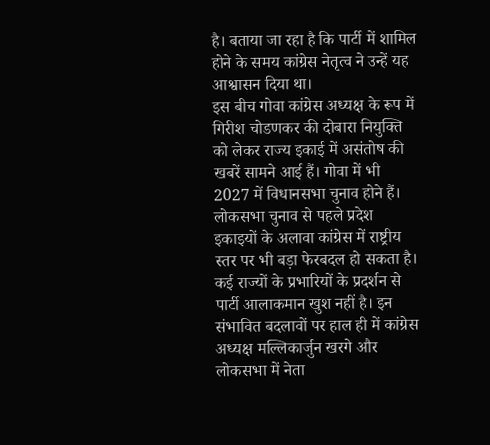है। बताया जा रहा है कि पार्टी में शामिल होने के समय कांग्रेस नेतृत्व ने उन्हें यह आश्वासन दिया था।
इस बीच गोवा कांग्रेस अध्यक्ष के रूप में गिरीश चोडणकर की दोबारा नियुक्ति को लेकर राज्य इकाई में असंतोष की खबरें सामने आई हैं। गोवा में भी 2027 में विधानसभा चुनाव होने हैं।
लोकसभा चुनाव से पहले प्रदेश इकाइयों के अलावा कांग्रेस में राष्ट्रीय स्तर पर भी बड़ा फेरबदल हो सकता है। कई राज्यों के प्रभारियों के प्रदर्शन से पार्टी आलाकमान खुश नहीं है। इन संभावित बदलावों पर हाल ही में कांग्रेस अध्यक्ष मल्लिकार्जुन खरगे और लोकसभा में नेता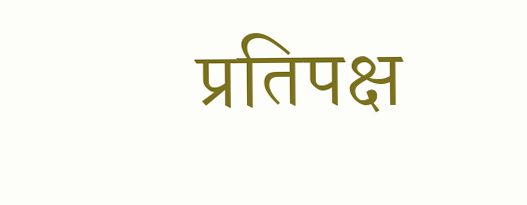प्रतिपक्ष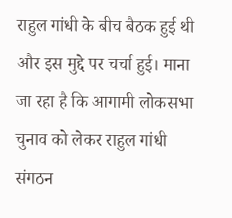राहुल गांधी के बीच बैठक हुई थी और इस मुद्दे पर चर्चा हुई। माना जा रहा है कि आगामी लोकसभा चुनाव को लेकर राहुल गांधी संगठन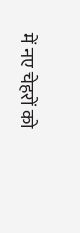में नए चेहरों को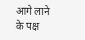आगे लाने के पक्ष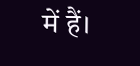में हैं।